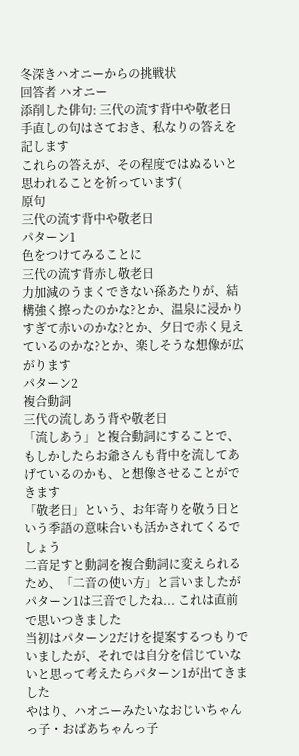冬深きハオニーからの挑戦状
回答者 ハオニー
添削した俳句: 三代の流す背中や敬老日
手直しの句はさておき、私なりの答えを記します
これらの答えが、その程度ではぬるいと思われることを祈っています(
原句
三代の流す背中や敬老日
パターン1
色をつけてみることに
三代の流す背赤し敬老日
力加減のうまくできない孫あたりが、結構強く擦ったのかな?とか、温泉に浸かりすぎて赤いのかな?とか、夕日で赤く見えているのかな?とか、楽しそうな想像が広がります
パターン2
複合動詞
三代の流しあう背や敬老日
「流しあう」と複合動詞にすることで、もしかしたらお爺さんも背中を流してあげているのかも、と想像させることができます
「敬老日」という、お年寄りを敬う日という季語の意味合いも活かされてくるでしょう
二音足すと動詞を複合動詞に変えられるため、「二音の使い方」と言いましたが
パターン1は三音でしたね... これは直前で思いつきました
当初はパターン2だけを提案するつもりでいましたが、それでは自分を信じていないと思って考えたらパターン1が出てきました
やはり、ハオニーみたいなおじいちゃんっ子・おばあちゃんっ子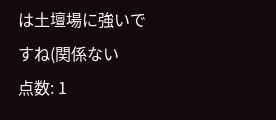は土壇場に強いですね(関係ない
点数: 1